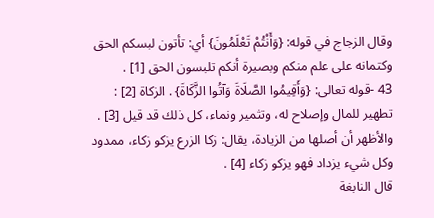وقال الزجاج في قوله: {وَأَنْتُمْ تَعْلَمُونَ} أي: تأتون لبسكم الحق وكتمانه على علم منكم وبصيرة أنكم تلبسون الحق [1] .
43 -قوله تعالى: {وَأَقِيمُوا الصَّلَاةَ وَآتُوا الزَّكَاةَ} . الزكاة [2] : تطهير للمال وإصلاح له، وتثمير ونماء، كل ذلك قد قيل [3] .
والأظهر أن أصلها من الزيادة، يقال: زكا الزرع يزكو زكاء، ممدود وكل شيء يزداد فهو يزكو زكاء [4] .
قال النابغة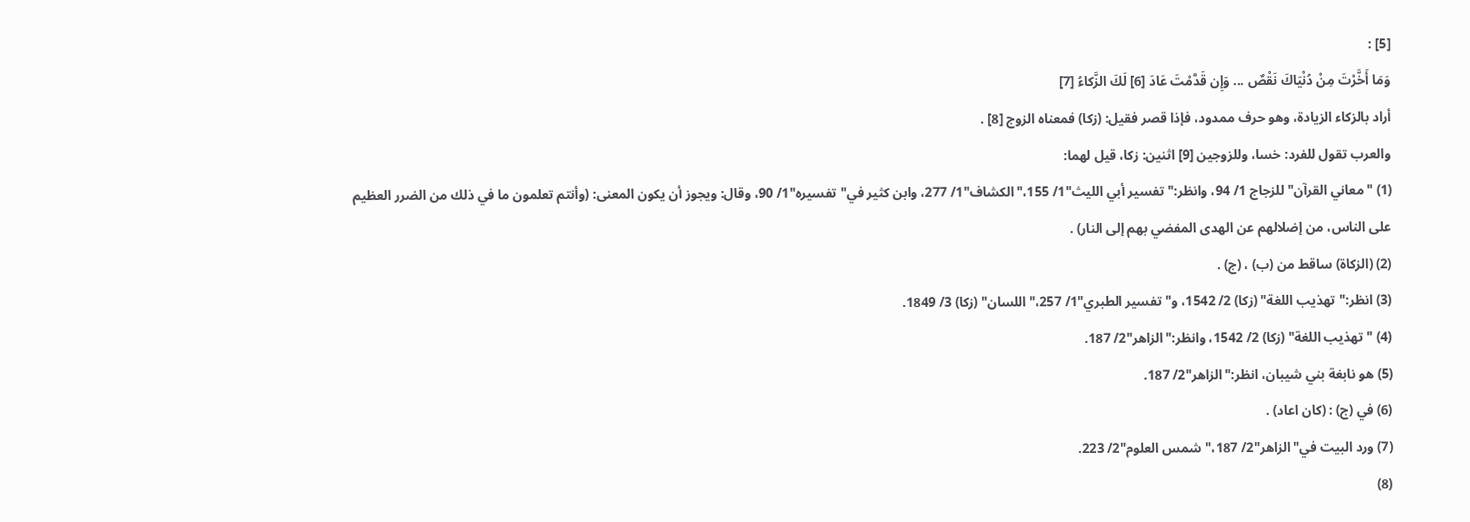[5] :
وَمَا أَخَّرْتَ مِنْ دُنْيَاكَ نَقْصٌ ... وَإِن قَدَّمْتَ عَادَ [6] لَكَ الزَّكاءُ [7]
أراد بالزكاء الزيادة، وهو حرف ممدود، فإذا قصر فقيل: (زكا) فمعناه الزوج [8] .
والعرب تقول للفرد: خسا، وللزوجين [9] اثنين: زكا، قيل لهما:
(1) "معاني القرآن"للزجاج 1/ 94، وانظر:"تفسير أبي الليث"1/ 155،"الكشاف"1/ 277، وابن كثير في"تفسيره"1/ 90، وقال: ويجوز أن يكون المعنى: (وأنتم تعلمون ما في ذلك من الضرر العظيم على الناس، من إضلالهم عن الهدى المفضي بهم إلى النار) .
(2) (الزكاة) ساقط من (ب) ، (ج) .
(3) انظر:"تهذيب اللغة" (زكا) 2/ 1542، و"تفسير الطبري"1/ 257،"اللسان" (زكا) 3/ 1849.
(4) "تهذيب اللغة" (زكا) 2/ 1542، وانظر:"الزاهر"2/ 187.
(5) هو نابغة بني شيبان، انظر:"الزاهر"2/ 187.
(6) في (ج) : (كان اعاد) .
(7) ورد البيت في"الزاهر"2/ 187،"شمس العلوم"2/ 223.
(8)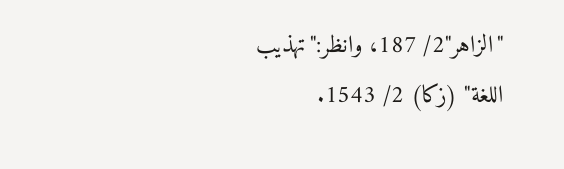"الزاهر"2/ 187، وانظر:"تهذيب اللغة" (زكا) 2/ 1543.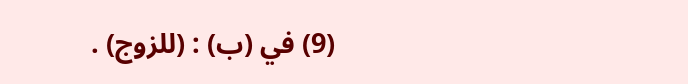(9) في (ب) : (للزوج) .